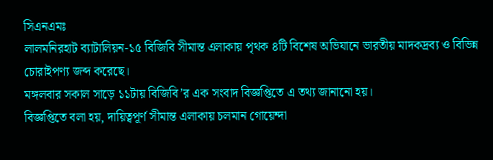সিএনএমঃ
লালমনিরহাট ব্যাটালিয়ন-১৫ বিজিবি সীমান্ত এলাকায় পৃথক ৪টি বিশেষ অভিযানে ভারতীয় মাদকদ্রব্য ও বিভিন্ন চোরাইপণ্য জব্দ করেছে।
মঙ্গলবার সকাল সাড়ে ১১টায় বিজিবি’র এক সংবাদ বিজ্ঞপ্তিতে এ তথ্য জানানো হয়।
বিজ্ঞপ্তিতে বলা হয়, দায়িত্বপূর্ণ সীমান্ত এলাকায় চলমান গোয়েন্দা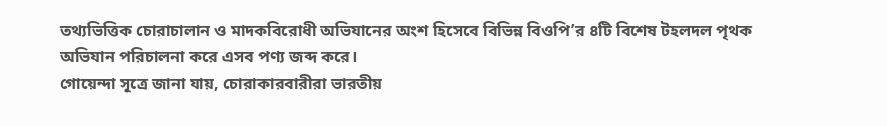তথ্যভিত্তিক চোরাচালান ও মাদকবিরোধী অভিযানের অংশ হিসেবে বিভিন্ন বিওপি’র ৪টি বিশেষ টহলদল পৃথক অভিযান পরিচালনা করে এসব পণ্য জব্দ করে।
গোয়েন্দা সূত্রে জানা যায়, চোরাকারবারীরা ভারতীয়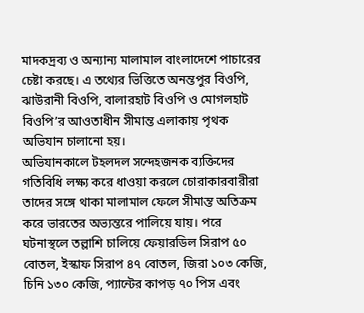মাদকদ্রব্য ও অন্যান্য মালামাল বাংলাদেশে পাচারের চেষ্টা করছে। এ তথ্যের ভিত্তিতে অনন্তপুর বিওপি, ঝাউরানী বিওপি, বালারহাট বিওপি ও মোগলহাট বিওপি’র আওতাধীন সীমান্ত এলাকায় পৃথক অভিযান চালানো হয়।
অভিযানকালে টহলদল সন্দেহজনক ব্যক্তিদের গতিবিধি লক্ষ্য করে ধাওয়া করলে চোরাকারবারীরা তাদের সঙ্গে থাকা মালামাল ফেলে সীমান্ত অতিক্রম করে ভারতের অভ্যন্তরে পালিয়ে যায়। পরে ঘটনাস্থলে তল্লাশি চালিয়ে ফেয়ারডিল সিরাপ ৫০ বোতল, ইস্কাফ সিরাপ ৪৭ বোতল, জিরা ১০৩ কেজি, চিনি ১৩০ কেজি, প্যান্টের কাপড় ৭০ পিস এবং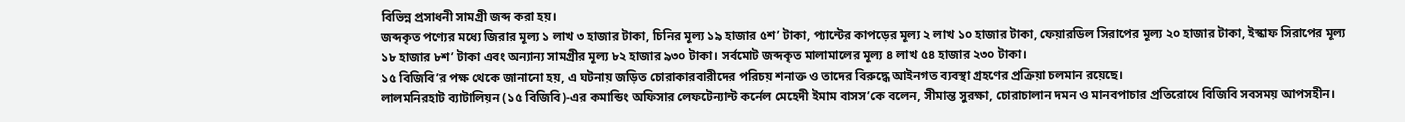বিভিন্ন প্রসাধনী সামগ্রী জব্দ করা হয়।
জব্দকৃত পণ্যের মধ্যে জিরার মূল্য ১ লাখ ৩ হাজার টাকা, চিনির মূল্য ১৯ হাজার ৫শ’ টাকা, প্যান্টের কাপড়ের মূল্য ২ লাখ ১০ হাজার টাকা, ফেয়ারডিল সিরাপের মূল্য ২০ হাজার টাকা, ইস্কাফ সিরাপের মূল্য ১৮ হাজার ৮শ’ টাকা এবং অন্যান্য সামগ্রীর মূল্য ৮২ হাজার ৯৩০ টাকা। সর্বমোট জব্দকৃত মালামালের মূল্য ৪ লাখ ৫৪ হাজার ২৩০ টাকা।
১৫ বিজিবি’র পক্ষ থেকে জানানো হয়, এ ঘটনায় জড়িত চোরাকারবারীদের পরিচয় শনাক্ত ও তাদের বিরুদ্ধে আইনগত ব্যবস্থা গ্রহণের প্রক্রিয়া চলমান রয়েছে।
লালমনিরহাট ব্যাটালিয়ন (১৫ বিজিবি)-এর কমান্ডিং অফিসার লেফটেন্যান্ট কর্নেল মেহেদী ইমাম বাসস’কে বলেন, সীমান্ত সুরক্ষা, চোরাচালান দমন ও মানবপাচার প্রতিরোধে বিজিবি সবসময় আপসহীন।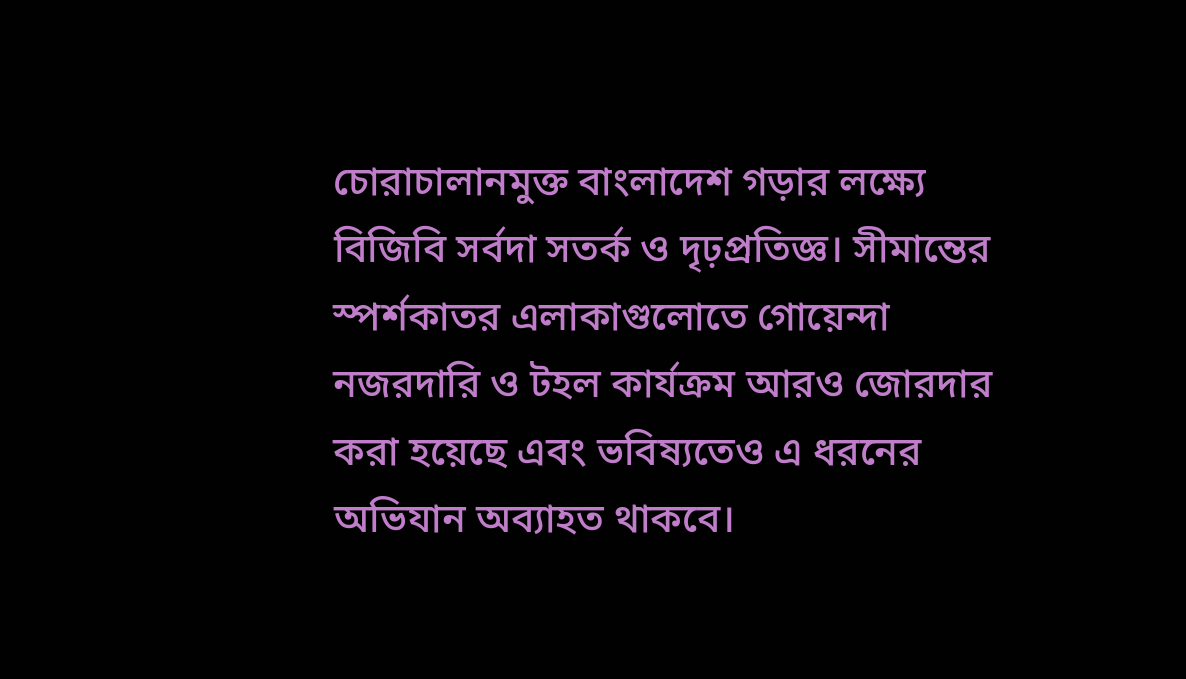চোরাচালানমুক্ত বাংলাদেশ গড়ার লক্ষ্যে বিজিবি সর্বদা সতর্ক ও দৃঢ়প্রতিজ্ঞ। সীমান্তের স্পর্শকাতর এলাকাগুলোতে গোয়েন্দা নজরদারি ও টহল কার্যক্রম আরও জোরদার করা হয়েছে এবং ভবিষ্যতেও এ ধরনের অভিযান অব্যাহত থাকবে।